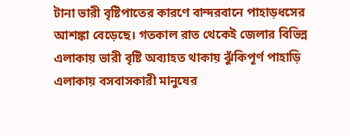টানা ভারী বৃষ্টিপাতের কারণে বান্দরবানে পাহাড়ধসের আশঙ্কা বেড়েছে। গতকাল রাত থেকেই জেলার বিভিন্ন এলাকায় ভারী বৃষ্টি অব্যাহত থাকায় ঝুঁকিপূর্ণ পাহাড়ি এলাকায় বসবাসকারী মানুষের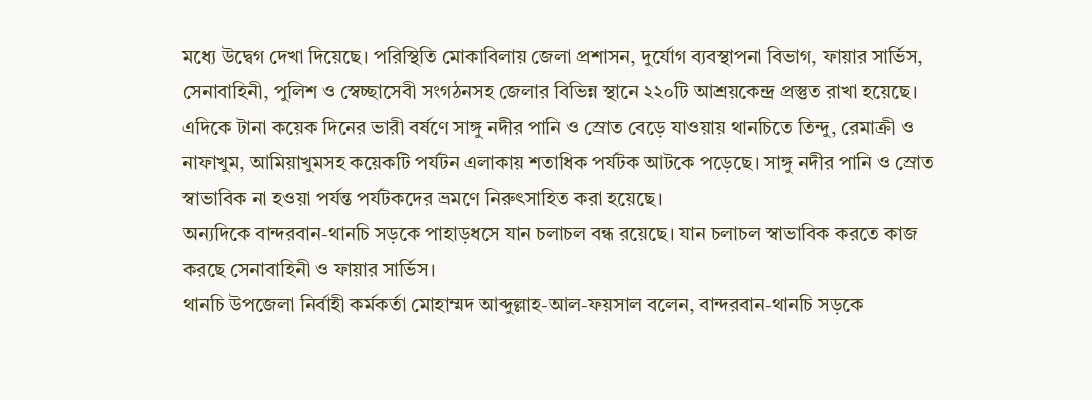মধ্যে উদ্বেগ দেখা দিয়েছে। পরিস্থিতি মোকাবিলায় জেলা প্রশাসন, দুর্যোগ ব্যবস্থাপনা বিভাগ, ফায়ার সার্ভিস, সেনাবাহিনী, পুলিশ ও স্বেচ্ছাসেবী সংগঠনসহ জেলার বিভিন্ন স্থানে ২২০টি আশ্রয়কেন্দ্র প্রস্তুত রাখা হয়েছে।
এদিকে টানা কয়েক দিনের ভারী বর্ষণে সাঙ্গু নদীর পানি ও স্রোত বেড়ে যাওয়ায় থানচিতে তিন্দু, রেমাক্রী ও নাফাখুম, আমিয়াখুমসহ কয়েকটি পর্যটন এলাকায় শতাধিক পর্যটক আটকে পড়েছে। সাঙ্গু নদীর পানি ও স্রোত স্বাভাবিক না হওয়া পর্যন্ত পর্যটকদের ভ্রমণে নিরুৎসাহিত করা হয়েছে।
অন্যদিকে বান্দরবান-থানচি সড়কে পাহাড়ধসে যান চলাচল বন্ধ রয়েছে। যান চলাচল স্বাভাবিক করতে কাজ করছে সেনাবাহিনী ও ফায়ার সার্ভিস।
থানচি উপজেলা নির্বাহী কর্মকর্তা মোহাম্মদ আব্দুল্লাহ-আল-ফয়সাল বলেন, বান্দরবান-থানচি সড়কে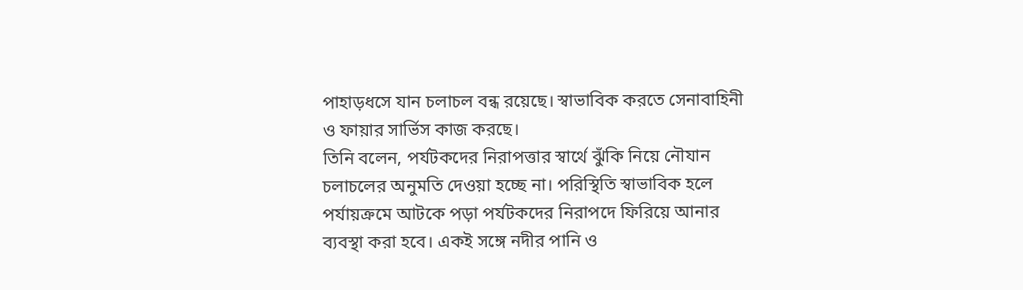পাহাড়ধসে যান চলাচল বন্ধ রয়েছে। স্বাভাবিক করতে সেনাবাহিনী ও ফায়ার সার্ভিস কাজ করছে।
তিনি বলেন, পর্যটকদের নিরাপত্তার স্বার্থে ঝুঁকি নিয়ে নৌযান চলাচলের অনুমতি দেওয়া হচ্ছে না। পরিস্থিতি স্বাভাবিক হলে পর্যায়ক্রমে আটকে পড়া পর্যটকদের নিরাপদে ফিরিয়ে আনার ব্যবস্থা করা হবে। একই সঙ্গে নদীর পানি ও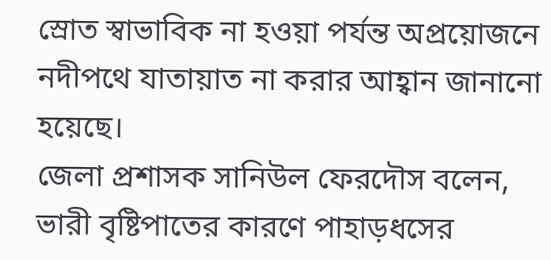স্রোত স্বাভাবিক না হওয়া পর্যন্ত অপ্রয়োজনে নদীপথে যাতায়াত না করার আহ্বান জানানো হয়েছে।
জেলা প্রশাসক সানিউল ফেরদৌস বলেন, ভারী বৃষ্টিপাতের কারণে পাহাড়ধসের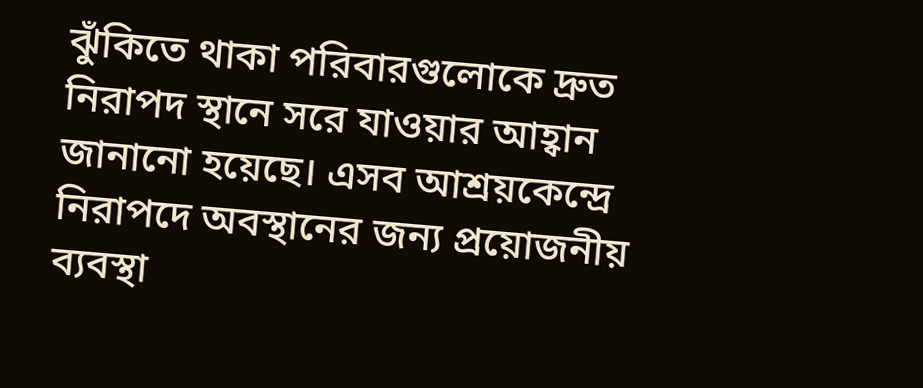ঝুঁকিতে থাকা পরিবারগুলোকে দ্রুত নিরাপদ স্থানে সরে যাওয়ার আহ্বান জানানো হয়েছে। এসব আশ্রয়কেন্দ্রে নিরাপদে অবস্থানের জন্য প্রয়োজনীয় ব্যবস্থা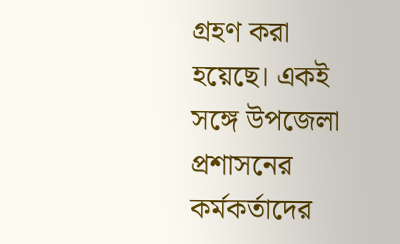গ্রহণ করা হয়েছে। একই সঙ্গে উপজেলা প্রশাসনের কর্মকর্তাদের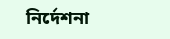নির্দেশনা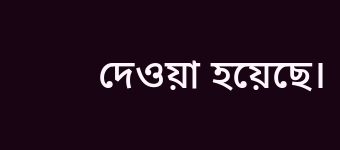দেওয়া হয়েছে।